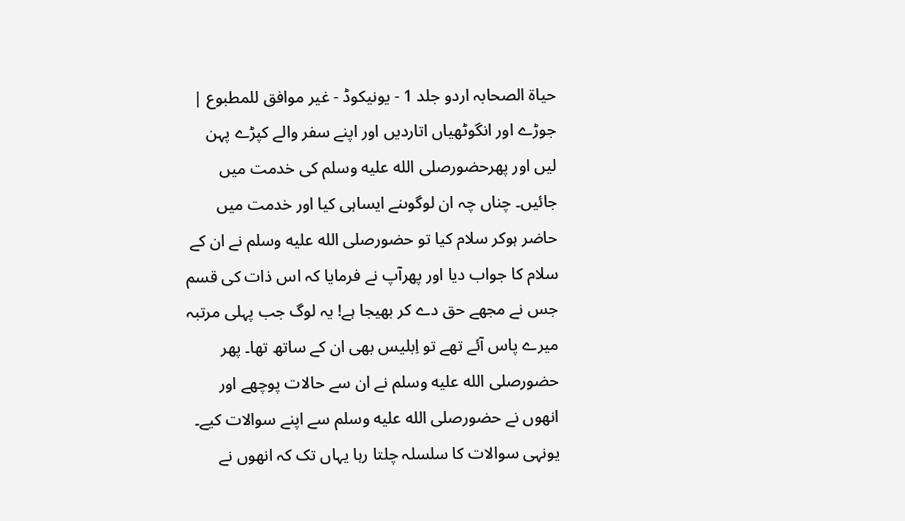حیاۃ الصحابہ اردو جلد 1 - یونیکوڈ - غیر موافق للمطبوع |
جوڑے اور انگوٹھیاں اتاردیں اور اپنے سفر والے کپڑے پہن لیں اور پھرحضورصلى الله عليه وسلم کی خدمت میں جائیں۔ چناں چہ ان لوگوںنے ایساہی کیا اور خدمت میں حاضر ہوکر سلام کیا تو حضورصلى الله عليه وسلم نے ان کے سلام کا جواب دیا اور پھرآپ نے فرمایا کہ اس ذات کی قسم جس نے مجھے حق دے کر بھیجا ہے! یہ لوگ جب پہلی مرتبہ میرے پاس آئے تھے تو اِبلیس بھی ان کے ساتھ تھا۔ پھر حضورصلى الله عليه وسلم نے ان سے حالات پوچھے اور انھوں نے حضورصلى الله عليه وسلم سے اپنے سوالات کیے۔ یونہی سوالات کا سلسلہ چلتا رہا یہاں تک کہ انھوں نے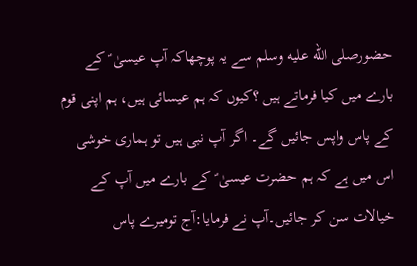حضورصلى الله عليه وسلم سے یہ پوچھاکہ آپ عیسیٰ ؑ کے بارے میں کیا فرماتے ہیں ؟کیوں کہ ہم عیسائی ہیں، ہم اپنی قوم کے پاس واپس جائیں گے۔ اگر آپ نبی ہیں تو ہماری خوشی اس میں ہے کہ ہم حضرت عیسیٰ ؑ کے بارے میں آپ کے خیالات سن کر جائیں۔آپ نے فرمایا:آج تومیرے پاس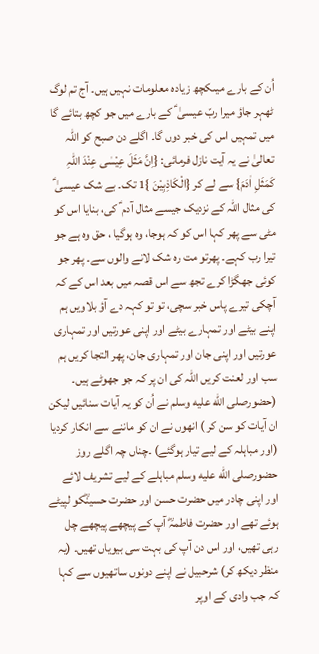اُن کے بارے میںکچھ زیادہ معلومات نہیں ہیں۔ آج تم لوگ ٹھہر جاؤ میرا ربّ عیسیٰ ؑ کے بارے میں جو کچھ بتائے گا میں تمہیں اس کی خبر دوں گا۔ اگلے دن صبح کو اللہ تعالیٰ نے یہ آیت نازل فرمائی: {اِنَّ مَثَلَ عِیْسٰی عِنْدَ اللّٰہِ کَمَثَلِ اٰدَمَ} سے لے کر {الْکَاذِبِیْنَ }1 تک۔ بے شک عیسیٰ ؑ کی مثال اللہ کے نزدیک جیسے مثال آدم ؑ کی، بنایا اس کو مٹی سے پھر کہا اس کو کہ ہوجا، وہ ہوگیا ، حق وہ ہے جو تیرا رب کہے۔ پھرتو مت رہ شک لانے والوں سے۔ پھر جو کوئی جھگڑا کرے تجھ سے اس قصہ میں بعد اس کے کہ آچکی تیرے پاس خبر سچی، تو تو کہہ دے آؤ بلاویں ہم اپنے بیٹے اور تمہارے بیٹے اور اپنی عورتیں اور تمہاری عورتیں اور اپنی جان اور تمہاری جان، پھر التجا کریں ہم سب اور لعنت کریں اللہ کی ان پر کہ جو جھوٹے ہیں۔ (حضورصلى الله عليه وسلم نے اُن کو یہ آیات سنائیں لیکن ان آیات کو سن کر ) انھوں نے ان کو ماننے سے انکار کردیا (اور مباہلہ کے لیے تیار ہوگئے) ۔چناں چہ اگلے روز حضورصلى الله عليه وسلم مباہلے کے لیے تشریف لائے اور اپنی چادر میں حضرت حسن اور حضرت حسینؓکو لپیٹے ہوئے تھے اور حضرت فاطمہؓ آپ کے پیچھے پیچھے چل رہی تھیں، اور اس دن آپ کی بہت سی بیویاں تھیں۔ (یہ منظر دیکھ کر) شرحبیل نے اپنے دونوں ساتھیوں سے کہا کہ جب وادی کے اوپر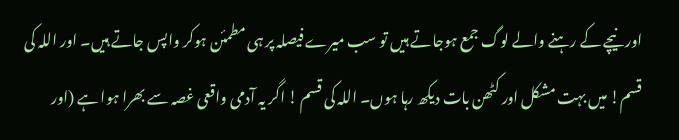اور نیچے کے رہنے والے لوگ جمع ہوجاتے ہیں تو سب میرے فیصلہ پر ہی مطمئن ہوکر واپس جاتے ہیں۔ اور اللہ کی قسم! میں بہت مشکل اور کٹھن بات دیکھ رہا ہوں۔ اللہ کی قسم ! اگر یہ آدمی واقعی غصہ سے بھرا ہوا ہے (اور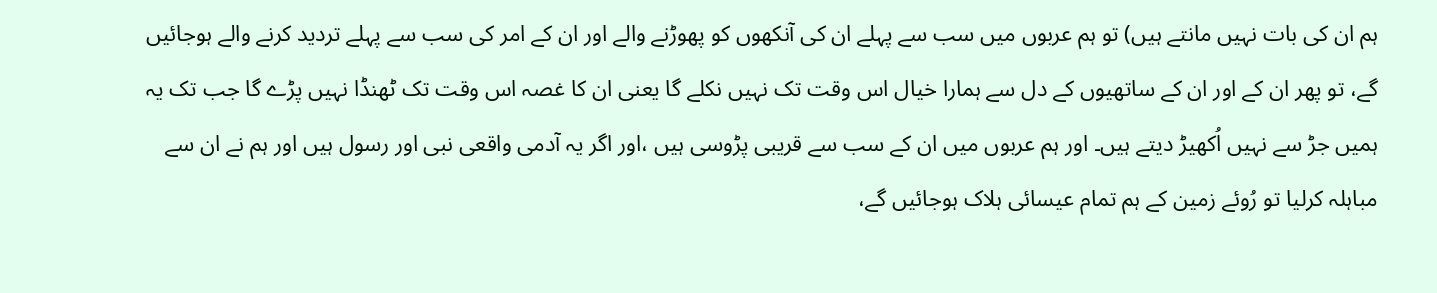ہم ان کی بات نہیں مانتے ہیں) تو ہم عربوں میں سب سے پہلے ان کی آنکھوں کو پھوڑنے والے اور ان کے امر کی سب سے پہلے تردید کرنے والے ہوجائیں گے، تو پھر ان کے اور ان کے ساتھیوں کے دل سے ہمارا خیال اس وقت تک نہیں نکلے گا یعنی ان کا غصہ اس وقت تک ٹھنڈا نہیں پڑے گا جب تک یہ ہمیں جڑ سے نہیں اُکھیڑ دیتے ہیں۔ اور ہم عربوں میں ان کے سب سے قریبی پڑوسی ہیں ،اور اگر یہ آدمی واقعی نبی اور رسول ہیں اور ہم نے ان سے مباہلہ کرلیا تو رُوئے زمین کے ہم تمام عیسائی ہلاک ہوجائیں گے،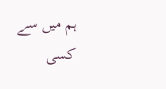ہم میں سے کسی